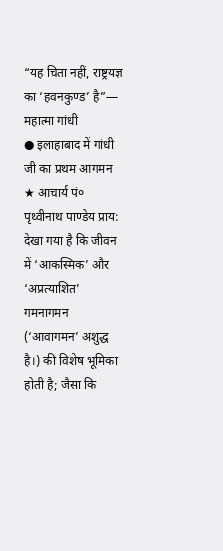“यह चिता नहीं, राष्ट्रयज्ञ का ‘हवनकुण्ड’ है”— महात्मा गांधी
● इलाहाबाद में गांधी जी का प्रथम आगमन ★ आचार्य पं० पृथ्वीनाथ पाण्डेय प्राय: देखा गया है कि जीवन में ‘आकस्मिक’ और ‘अप्रत्याशित’ गमनागमन (‘आवागमन’ अशुद्ध है।) की विशेष भूमिका होती है; जैसा कि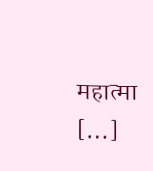महात्मा […]